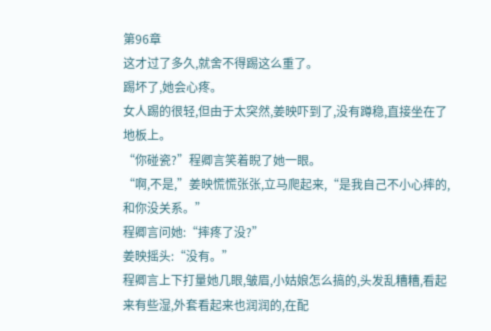第96章
这才过了多久,就舍不得踢这么重了。
踢坏了,她会心疼。
女人踢的很轻,但由于太突然,姜映吓到了,没有蹲稳,直接坐在了地板上。
“你碰瓷?”程卿言笑着睨了她一眼。
“啊,不是,”姜映慌慌张张,立马爬起来,“是我自己不小心摔的,和你没关系。”
程卿言问她:“摔疼了没?”
姜映摇头:“没有。”
程卿言上下打量她几眼,皱眉,小姑娘怎么搞的,头发乱糟糟,看起来有些湿,外套看起来也润润的,在配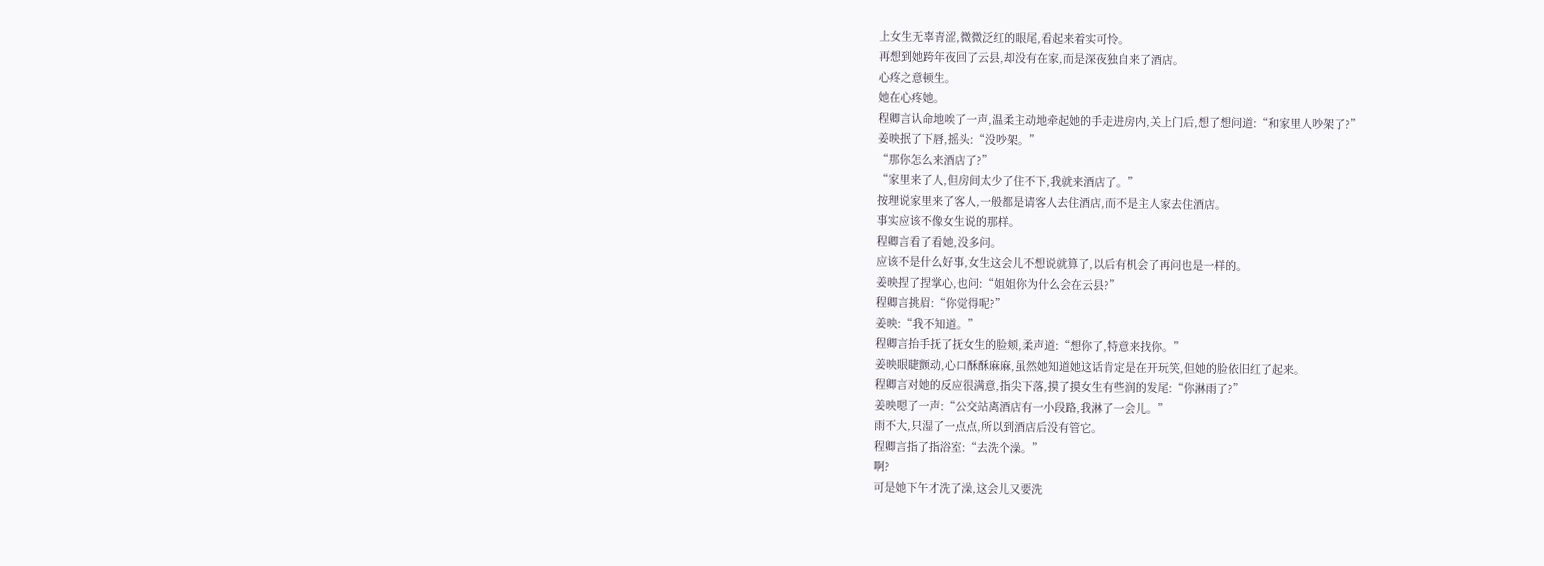上女生无辜青涩,微微泛红的眼尾,看起来着实可怜。
再想到她跨年夜回了云县,却没有在家,而是深夜独自来了酒店。
心疼之意顿生。
她在心疼她。
程卿言认命地唉了一声,温柔主动地牵起她的手走进房内,关上门后,想了想问道:“和家里人吵架了?”
姜映抿了下唇,摇头:“没吵架。”
“那你怎么来酒店了?”
“家里来了人,但房间太少了住不下,我就来酒店了。”
按理说家里来了客人,一般都是请客人去住酒店,而不是主人家去住酒店。
事实应该不像女生说的那样。
程卿言看了看她,没多问。
应该不是什么好事,女生这会儿不想说就算了,以后有机会了再问也是一样的。
姜映捏了捏掌心,也问:“姐姐你为什么会在云县?”
程卿言挑眉:“你觉得呢?”
姜映:“我不知道。”
程卿言抬手抚了抚女生的脸颊,柔声道:“想你了,特意来找你。”
姜映眼睫颤动,心口酥酥麻麻,虽然她知道她这话肯定是在开玩笑,但她的脸依旧红了起来。
程卿言对她的反应很满意,指尖下落,摸了摸女生有些润的发尾:“你淋雨了?”
姜映嗯了一声:“公交站离酒店有一小段路,我淋了一会儿。”
雨不大,只湿了一点点,所以到酒店后没有管它。
程卿言指了指浴室:“去洗个澡。”
啊?
可是她下午才洗了澡,这会儿又要洗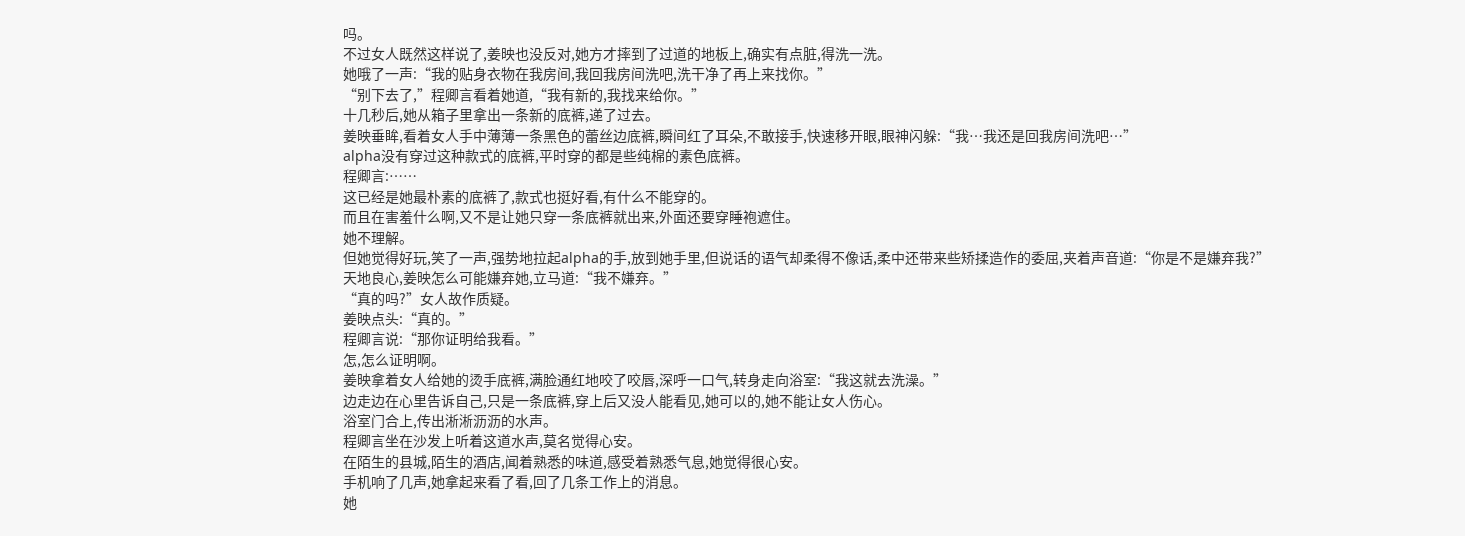吗。
不过女人既然这样说了,姜映也没反对,她方才摔到了过道的地板上,确实有点脏,得洗一洗。
她哦了一声:“我的贴身衣物在我房间,我回我房间洗吧,洗干净了再上来找你。”
“别下去了,”程卿言看着她道,“我有新的,我找来给你。”
十几秒后,她从箱子里拿出一条新的底裤,递了过去。
姜映垂眸,看着女人手中薄薄一条黑色的蕾丝边底裤,瞬间红了耳朵,不敢接手,快速移开眼,眼神闪躲:“我…我还是回我房间洗吧…”
alpha没有穿过这种款式的底裤,平时穿的都是些纯棉的素色底裤。
程卿言:……
这已经是她最朴素的底裤了,款式也挺好看,有什么不能穿的。
而且在害羞什么啊,又不是让她只穿一条底裤就出来,外面还要穿睡袍遮住。
她不理解。
但她觉得好玩,笑了一声,强势地拉起alpha的手,放到她手里,但说话的语气却柔得不像话,柔中还带来些矫揉造作的委屈,夹着声音道:“你是不是嫌弃我?”
天地良心,姜映怎么可能嫌弃她,立马道:“我不嫌弃。”
“真的吗?”女人故作质疑。
姜映点头:“真的。”
程卿言说:“那你证明给我看。”
怎,怎么证明啊。
姜映拿着女人给她的烫手底裤,满脸通红地咬了咬唇,深呼一口气,转身走向浴室:“我这就去洗澡。”
边走边在心里告诉自己,只是一条底裤,穿上后又没人能看见,她可以的,她不能让女人伤心。
浴室门合上,传出淅淅沥沥的水声。
程卿言坐在沙发上听着这道水声,莫名觉得心安。
在陌生的县城,陌生的酒店,闻着熟悉的味道,感受着熟悉气息,她觉得很心安。
手机响了几声,她拿起来看了看,回了几条工作上的消息。
她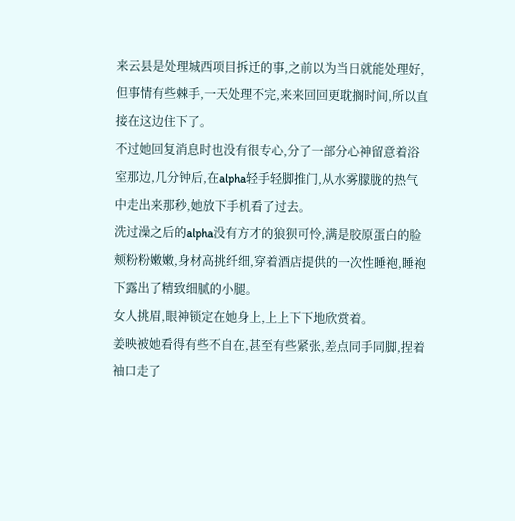来云县是处理城西项目拆迁的事,之前以为当日就能处理好,但事情有些棘手,一天处理不完,来来回回更耽搁时间,所以直接在这边住下了。
不过她回复消息时也没有很专心,分了一部分心神留意着浴室那边,几分钟后,在alpha轻手轻脚推门,从水雾朦胧的热气中走出来那秒,她放下手机看了过去。
洗过澡之后的alpha没有方才的狼狈可怜,满是胶原蛋白的脸颊粉粉嫩嫩,身材高挑纤细,穿着酒店提供的一次性睡袍,睡袍下露出了精致细腻的小腿。
女人挑眉,眼神锁定在她身上,上上下下地欣赏着。
姜映被她看得有些不自在,甚至有些紧张,差点同手同脚,捏着袖口走了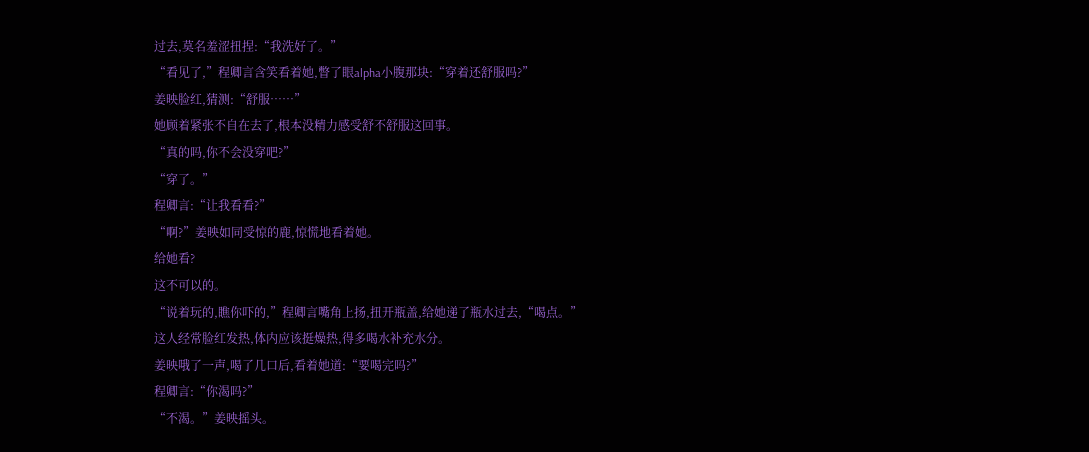过去,莫名羞涩扭捏:“我洗好了。”
“看见了,”程卿言含笑看着她,瞥了眼alpha小腹那块:“穿着还舒服吗?”
姜映脸红,猜测:“舒服……”
她顾着紧张不自在去了,根本没精力感受舒不舒服这回事。
“真的吗,你不会没穿吧?”
“穿了。”
程卿言:“让我看看?”
“啊?”姜映如同受惊的鹿,惊慌地看着她。
给她看?
这不可以的。
“说着玩的,瞧你吓的,”程卿言嘴角上扬,扭开瓶盖,给她递了瓶水过去,“喝点。”
这人经常脸红发热,体内应该挺燥热,得多喝水补充水分。
姜映哦了一声,喝了几口后,看着她道:“要喝完吗?”
程卿言:“你渴吗?”
“不渴。”姜映摇头。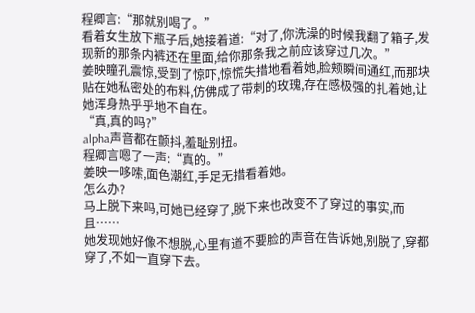程卿言:“那就别喝了。”
看着女生放下瓶子后,她接着道:“对了,你洗澡的时候我翻了箱子,发现新的那条内裤还在里面,给你那条我之前应该穿过几次。”
姜映瞳孔震惊,受到了惊吓,惊慌失措地看着她,脸颊瞬间通红,而那块贴在她私密处的布料,仿佛成了带刺的玫瑰,存在感极强的扎着她,让她浑身热乎乎地不自在。
“真,真的吗?”
alpha声音都在颤抖,羞耻别扭。
程卿言嗯了一声:“真的。”
姜映一哆嗦,面色潮红,手足无措看着她。
怎么办?
马上脱下来吗,可她已经穿了,脱下来也改变不了穿过的事实,而且……
她发现她好像不想脱,心里有道不要脸的声音在告诉她,别脱了,穿都穿了,不如一直穿下去。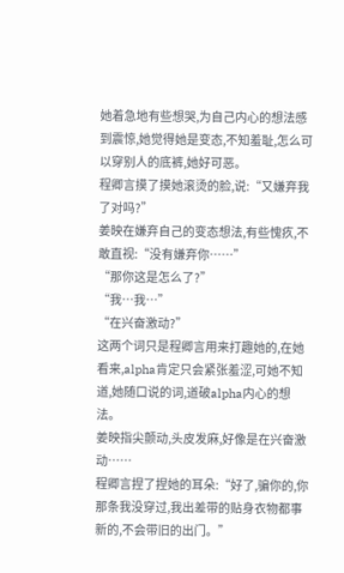她着急地有些想哭,为自己内心的想法感到震惊,她觉得她是变态,不知羞耻,怎么可以穿别人的底裤,她好可恶。
程卿言摸了摸她滚烫的脸,说:“又嫌弃我了对吗?”
姜映在嫌弃自己的变态想法,有些愧疚,不敢直视:“没有嫌弃你……”
“那你这是怎么了?”
“我…我…”
“在兴奋激动?”
这两个词只是程卿言用来打趣她的,在她看来,alpha肯定只会紧张羞涩,可她不知道,她随口说的词,道破alpha内心的想法。
姜映指尖颤动,头皮发麻,好像是在兴奋激动……
程卿言捏了捏她的耳朵:“好了,骗你的,你那条我没穿过,我出差带的贴身衣物都事新的,不会带旧的出门。”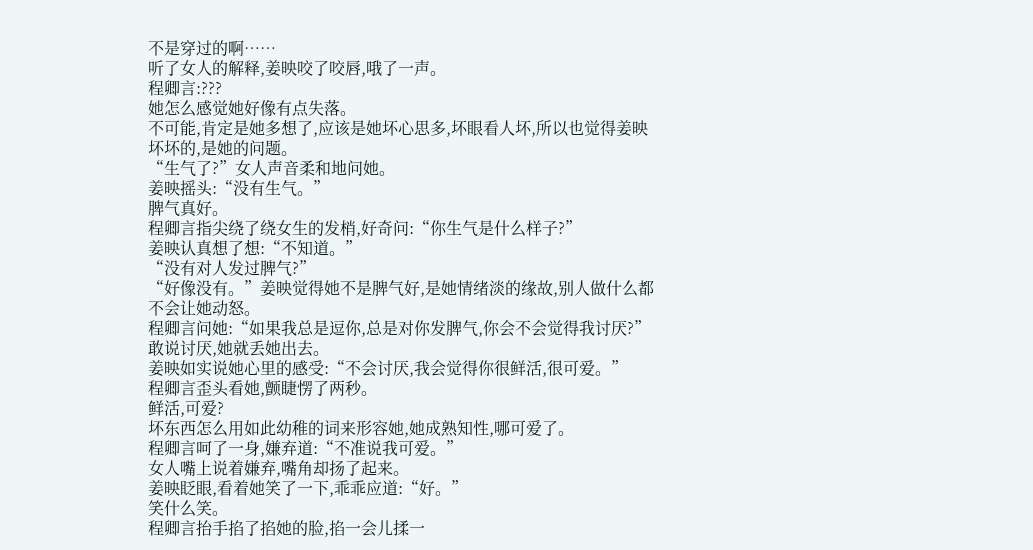不是穿过的啊……
听了女人的解释,姜映咬了咬唇,哦了一声。
程卿言:???
她怎么感觉她好像有点失落。
不可能,肯定是她多想了,应该是她坏心思多,坏眼看人坏,所以也觉得姜映坏坏的,是她的问题。
“生气了?”女人声音柔和地问她。
姜映摇头:“没有生气。”
脾气真好。
程卿言指尖绕了绕女生的发梢,好奇问:“你生气是什么样子?”
姜映认真想了想:“不知道。”
“没有对人发过脾气?”
“好像没有。”姜映觉得她不是脾气好,是她情绪淡的缘故,别人做什么都不会让她动怒。
程卿言问她:“如果我总是逗你,总是对你发脾气,你会不会觉得我讨厌?”
敢说讨厌,她就丢她出去。
姜映如实说她心里的感受:“不会讨厌,我会觉得你很鲜活,很可爱。”
程卿言歪头看她,颤睫愣了两秒。
鲜活,可爱?
坏东西怎么用如此幼稚的词来形容她,她成熟知性,哪可爱了。
程卿言呵了一身,嫌弃道:“不准说我可爱。”
女人嘴上说着嫌弃,嘴角却扬了起来。
姜映眨眼,看着她笑了一下,乖乖应道:“好。”
笑什么笑。
程卿言抬手掐了掐她的脸,掐一会儿揉一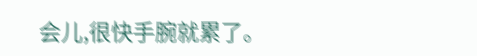会儿,很快手腕就累了。